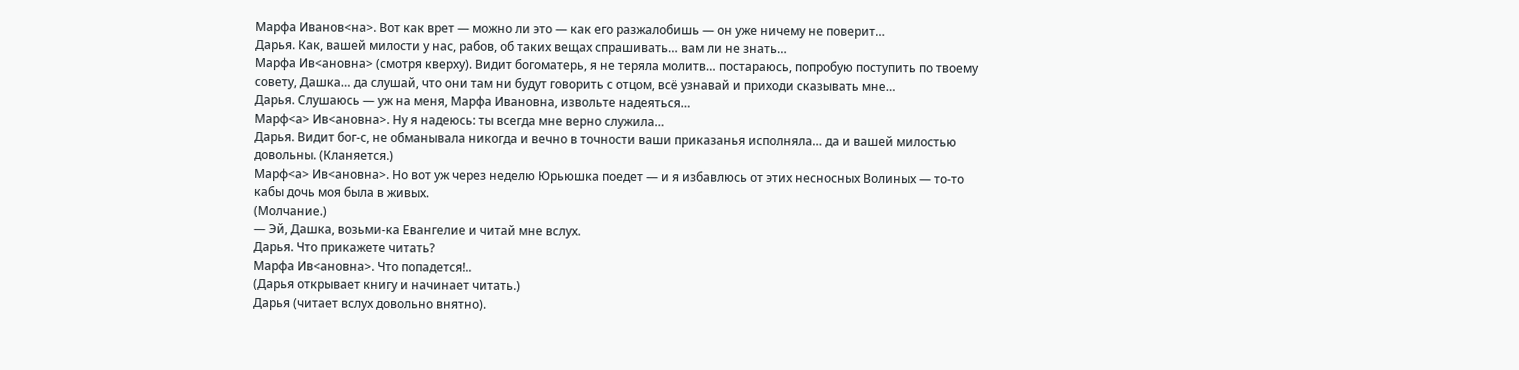Марфа Иванов<на>. Вот как врет — можно ли это — как его разжалобишь — он уже ничему не поверит…
Дарья. Как, вашей милости у нас, рабов, об таких вещах спрашивать… вам ли не знать…
Марфа Ив<ановна> (смотря кверху). Видит богоматерь, я не теряла молитв… постараюсь, попробую поступить по твоему совету, Дашка… да слушай, что они там ни будут говорить с отцом, всё узнавай и приходи сказывать мне…
Дарья. Слушаюсь — уж на меня, Марфа Ивановна, извольте надеяться…
Марф<а> Ив<ановна>. Ну я надеюсь: ты всегда мне верно служила…
Дарья. Видит бог-с, не обманывала никогда и вечно в точности ваши приказанья исполняла… да и вашей милостью довольны. (Кланяется.)
Марф<а> Ив<ановна>. Но вот уж через неделю Юрьюшка поедет — и я избавлюсь от этих несносных Волиных — то-то кабы дочь моя была в живых.
(Молчание.)
— Эй, Дашка, возьми-ка Евангелие и читай мне вслух.
Дарья. Что прикажете читать?
Марфа Ив<ановна>. Что попадется!..
(Дарья открывает книгу и начинает читать.)
Дарья (читает вслух довольно внятно).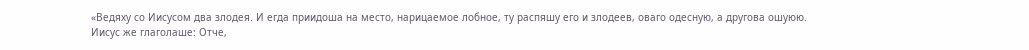«Ведяху со Иисусом два злодея. И егда приидоша на место, нарицаемое лобное, ту распяшу его и злодеев, оваго одесную, а другова ошуюю.
Иисус же глаголаше: Отче,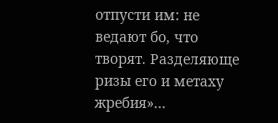отпусти им: не ведают бо, что творят. Разделяюще ризы его и метаху жребия»…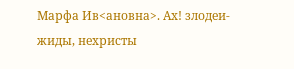Марфа Ив<ановна>. Ах! злодеи-жиды, нехристы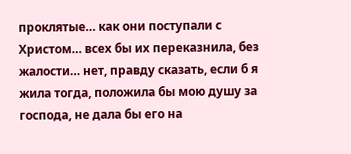проклятые… как они поступали с Христом… всех бы их переказнила, без жалости… нет, правду сказать, если б я жила тогда, положила бы мою душу за господа, не дала бы его на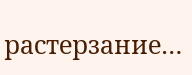растерзание…